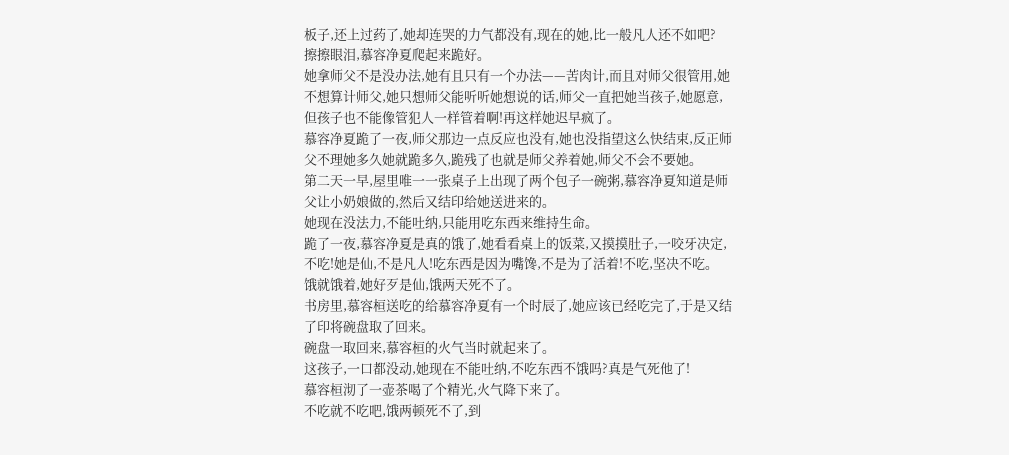板子,还上过药了,她却连哭的力气都没有,现在的她,比一般凡人还不如吧?
擦擦眼泪,慕容净夏爬起来跪好。
她拿师父不是没办法,她有且只有一个办法——苦肉计,而且对师父很管用,她不想算计师父,她只想师父能听听她想说的话,师父一直把她当孩子,她愿意,但孩子也不能像管犯人一样管着啊!再这样她迟早疯了。
慕容净夏跪了一夜,师父那边一点反应也没有,她也没指望这么快结束,反正师父不理她多久她就跪多久,跪残了也就是师父养着她,师父不会不要她。
第二天一早,屋里唯一一张桌子上出现了两个包子一碗粥,慕容净夏知道是师父让小奶娘做的,然后又结印给她送进来的。
她现在没法力,不能吐纳,只能用吃东西来维持生命。
跪了一夜,慕容净夏是真的饿了,她看看桌上的饭菜,又摸摸肚子,一咬牙决定,不吃!她是仙,不是凡人!吃东西是因为嘴馋,不是为了活着!不吃,坚决不吃。
饿就饿着,她好歹是仙,饿两天死不了。
书房里,慕容桓送吃的给慕容净夏有一个时辰了,她应该已经吃完了,于是又结了印将碗盘取了回来。
碗盘一取回来,慕容桓的火气当时就起来了。
这孩子,一口都没动,她现在不能吐纳,不吃东西不饿吗?真是气死他了!
慕容桓沏了一壶茶喝了个精光,火气降下来了。
不吃就不吃吧,饿两顿死不了,到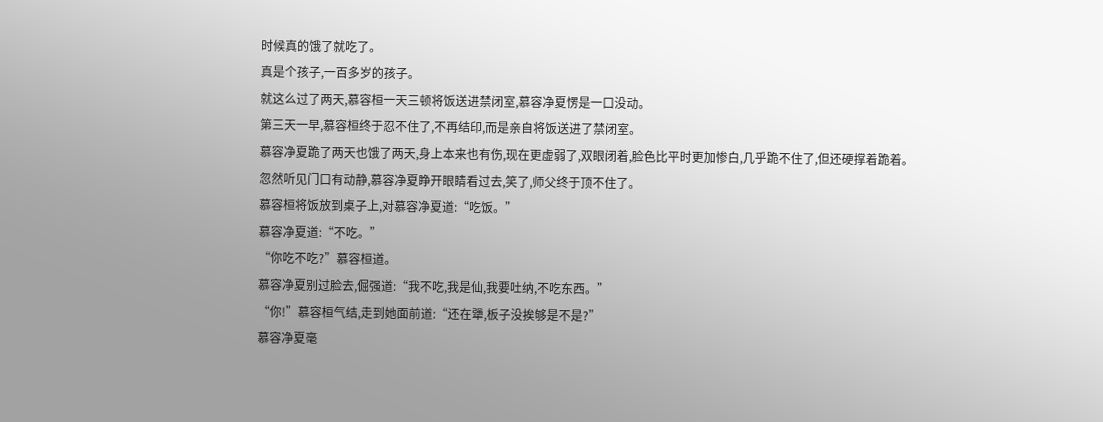时候真的饿了就吃了。
真是个孩子,一百多岁的孩子。
就这么过了两天,慕容桓一天三顿将饭送进禁闭室,慕容净夏愣是一口没动。
第三天一早,慕容桓终于忍不住了,不再结印,而是亲自将饭送进了禁闭室。
慕容净夏跪了两天也饿了两天,身上本来也有伤,现在更虚弱了,双眼闭着,脸色比平时更加惨白,几乎跪不住了,但还硬撑着跪着。
忽然听见门口有动静,慕容净夏睁开眼睛看过去,笑了,师父终于顶不住了。
慕容桓将饭放到桌子上,对慕容净夏道:“吃饭。”
慕容净夏道:“不吃。”
“你吃不吃?”慕容桓道。
慕容净夏别过脸去,倔强道:“我不吃,我是仙,我要吐纳,不吃东西。”
“你!”慕容桓气结,走到她面前道:“还在犟,板子没挨够是不是?”
慕容净夏毫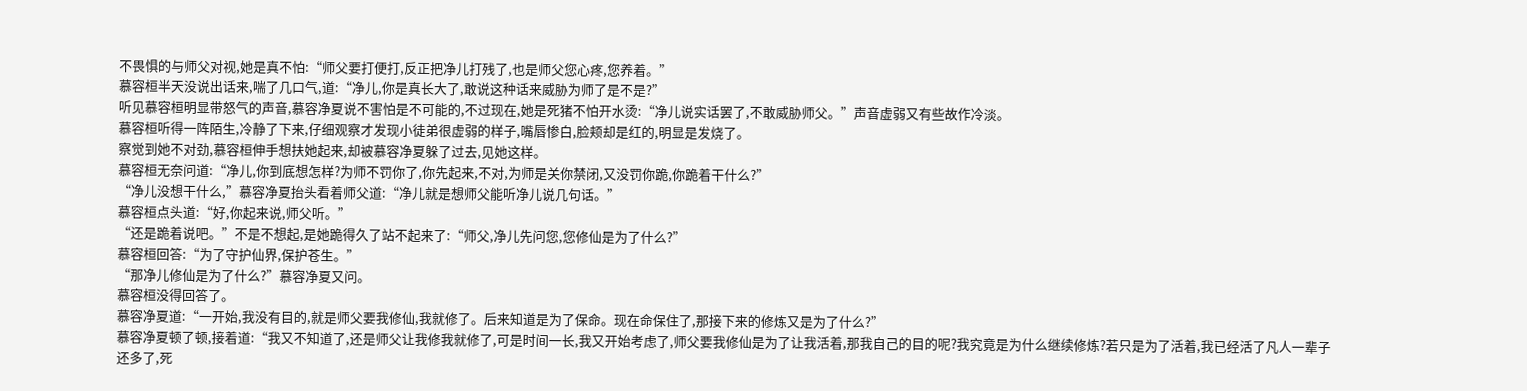不畏惧的与师父对视,她是真不怕:“师父要打便打,反正把净儿打残了,也是师父您心疼,您养着。”
慕容桓半天没说出话来,喘了几口气,道:“净儿,你是真长大了,敢说这种话来威胁为师了是不是?”
听见慕容桓明显带怒气的声音,慕容净夏说不害怕是不可能的,不过现在,她是死猪不怕开水烫:“净儿说实话罢了,不敢威胁师父。”声音虚弱又有些故作冷淡。
慕容桓听得一阵陌生,冷静了下来,仔细观察才发现小徒弟很虚弱的样子,嘴唇惨白,脸颊却是红的,明显是发烧了。
察觉到她不对劲,慕容桓伸手想扶她起来,却被慕容净夏躲了过去,见她这样。
慕容桓无奈问道:“净儿,你到底想怎样?为师不罚你了,你先起来,不对,为师是关你禁闭,又没罚你跪,你跪着干什么?”
“净儿没想干什么,”慕容净夏抬头看着师父道:“净儿就是想师父能听净儿说几句话。”
慕容桓点头道:“好,你起来说,师父听。”
“还是跪着说吧。”不是不想起,是她跪得久了站不起来了:“师父,净儿先问您,您修仙是为了什么?”
慕容桓回答:“为了守护仙界,保护苍生。”
“那净儿修仙是为了什么?”慕容净夏又问。
慕容桓没得回答了。
慕容净夏道:“一开始,我没有目的,就是师父要我修仙,我就修了。后来知道是为了保命。现在命保住了,那接下来的修炼又是为了什么?”
慕容净夏顿了顿,接着道:“我又不知道了,还是师父让我修我就修了,可是时间一长,我又开始考虑了,师父要我修仙是为了让我活着,那我自己的目的呢?我究竟是为什么继续修炼?若只是为了活着,我已经活了凡人一辈子还多了,死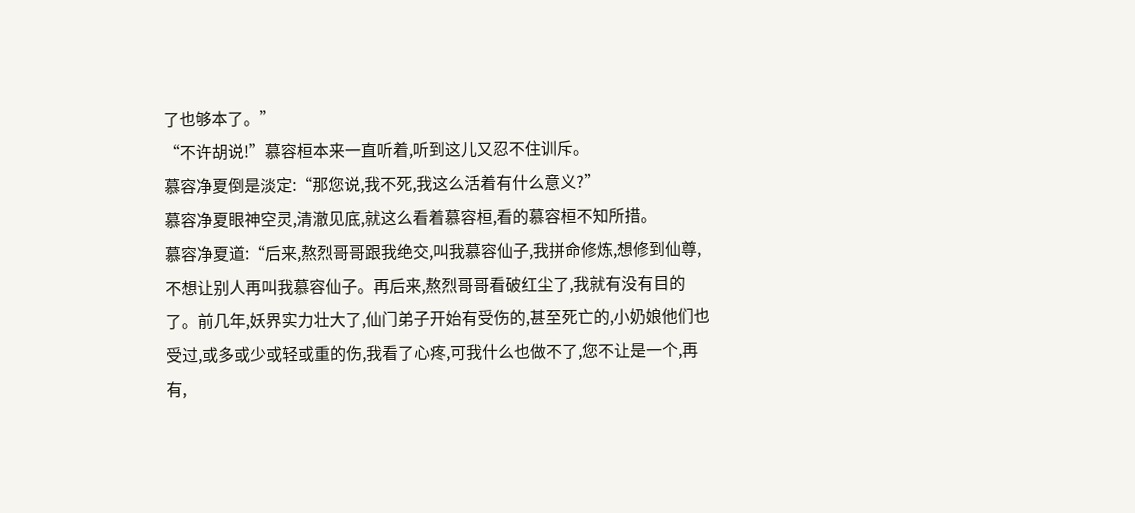了也够本了。”
“不许胡说!”慕容桓本来一直听着,听到这儿又忍不住训斥。
慕容净夏倒是淡定:“那您说,我不死,我这么活着有什么意义?”
慕容净夏眼神空灵,清澈见底,就这么看着慕容桓,看的慕容桓不知所措。
慕容净夏道:“后来,熬烈哥哥跟我绝交,叫我慕容仙子,我拼命修炼,想修到仙尊,不想让别人再叫我慕容仙子。再后来,熬烈哥哥看破红尘了,我就有没有目的了。前几年,妖界实力壮大了,仙门弟子开始有受伤的,甚至死亡的,小奶娘他们也受过,或多或少或轻或重的伤,我看了心疼,可我什么也做不了,您不让是一个,再有,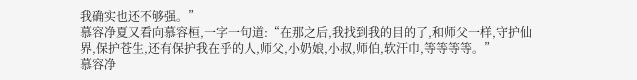我确实也还不够强。”
慕容净夏又看向慕容桓,一字一句道:“在那之后,我找到我的目的了,和师父一样,守护仙界,保护苍生,还有保护我在乎的人,师父,小奶娘,小叔,师伯,软汗巾,等等等等。”
慕容净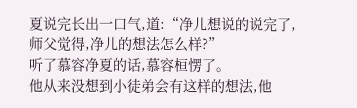夏说完长出一口气,道:“净儿想说的说完了,师父觉得,净儿的想法怎么样?”
听了慕容净夏的话,慕容桓愣了。
他从来没想到小徒弟会有这样的想法,他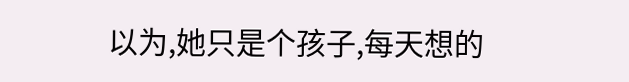以为,她只是个孩子,每天想的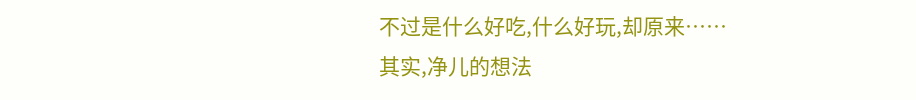不过是什么好吃,什么好玩,却原来……
其实,净儿的想法